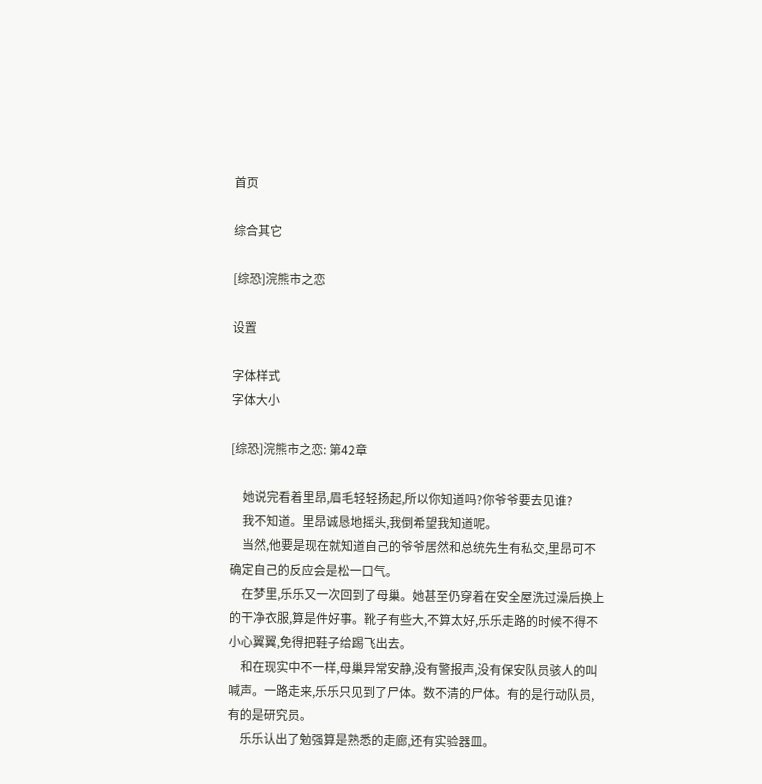首页

综合其它

[综恐]浣熊市之恋

设置

字体样式
字体大小

[综恐]浣熊市之恋: 第42章

    她说完看着里昂,眉毛轻轻扬起,所以你知道吗?你爷爷要去见谁?
    我不知道。里昂诚恳地摇头,我倒希望我知道呢。
    当然,他要是现在就知道自己的爷爷居然和总统先生有私交,里昂可不确定自己的反应会是松一口气。
    在梦里,乐乐又一次回到了母巢。她甚至仍穿着在安全屋洗过澡后换上的干净衣服,算是件好事。靴子有些大,不算太好,乐乐走路的时候不得不小心翼翼,免得把鞋子给踢飞出去。
    和在现实中不一样,母巢异常安静,没有警报声,没有保安队员骇人的叫喊声。一路走来,乐乐只见到了尸体。数不清的尸体。有的是行动队员,有的是研究员。
    乐乐认出了勉强算是熟悉的走廊,还有实验器皿。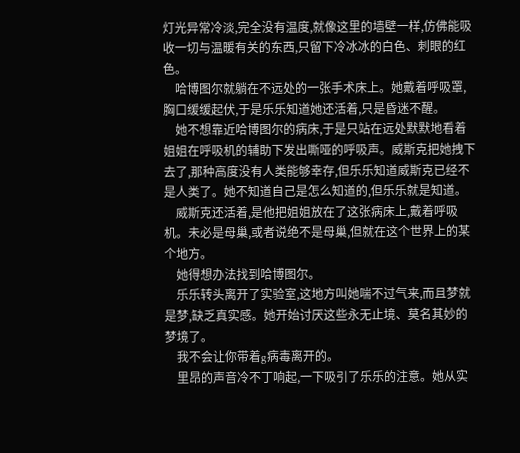灯光异常冷淡,完全没有温度,就像这里的墙壁一样,仿佛能吸收一切与温暖有关的东西,只留下冷冰冰的白色、刺眼的红色。
    哈博图尔就躺在不远处的一张手术床上。她戴着呼吸罩,胸口缓缓起伏,于是乐乐知道她还活着,只是昏迷不醒。
    她不想靠近哈博图尔的病床,于是只站在远处默默地看着姐姐在呼吸机的辅助下发出嘶哑的呼吸声。威斯克把她拽下去了,那种高度没有人类能够幸存,但乐乐知道威斯克已经不是人类了。她不知道自己是怎么知道的,但乐乐就是知道。
    威斯克还活着,是他把姐姐放在了这张病床上,戴着呼吸机。未必是母巢,或者说绝不是母巢,但就在这个世界上的某个地方。
    她得想办法找到哈博图尔。
    乐乐转头离开了实验室,这地方叫她喘不过气来,而且梦就是梦,缺乏真实感。她开始讨厌这些永无止境、莫名其妙的梦境了。
    我不会让你带着g病毒离开的。
    里昂的声音冷不丁响起,一下吸引了乐乐的注意。她从实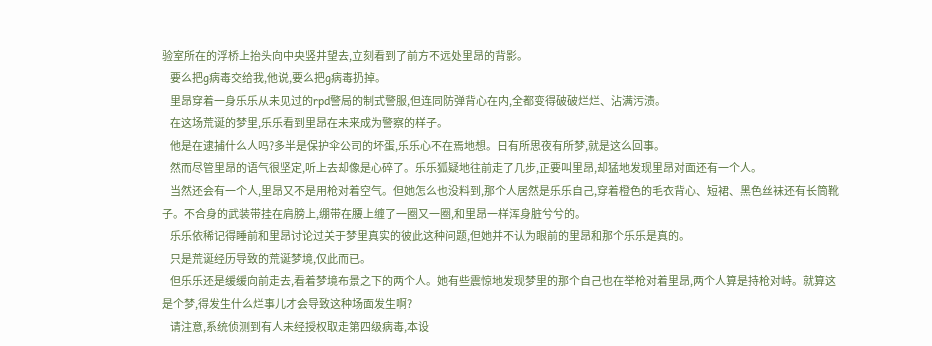验室所在的浮桥上抬头向中央竖井望去,立刻看到了前方不远处里昂的背影。
    要么把g病毒交给我,他说,要么把g病毒扔掉。
    里昂穿着一身乐乐从未见过的rpd警局的制式警服,但连同防弹背心在内,全都变得破破烂烂、沾满污渍。
    在这场荒诞的梦里,乐乐看到里昂在未来成为警察的样子。
    他是在逮捕什么人吗?多半是保护伞公司的坏蛋,乐乐心不在焉地想。日有所思夜有所梦,就是这么回事。
    然而尽管里昂的语气很坚定,听上去却像是心碎了。乐乐狐疑地往前走了几步,正要叫里昂,却猛地发现里昂对面还有一个人。
    当然还会有一个人,里昂又不是用枪对着空气。但她怎么也没料到,那个人居然是乐乐自己,穿着橙色的毛衣背心、短裙、黑色丝袜还有长筒靴子。不合身的武装带挂在肩膀上,绷带在腰上缠了一圈又一圈,和里昂一样浑身脏兮兮的。
    乐乐依稀记得睡前和里昂讨论过关于梦里真实的彼此这种问题,但她并不认为眼前的里昂和那个乐乐是真的。
    只是荒诞经历导致的荒诞梦境,仅此而已。
    但乐乐还是缓缓向前走去,看着梦境布景之下的两个人。她有些震惊地发现梦里的那个自己也在举枪对着里昂,两个人算是持枪对峙。就算这是个梦,得发生什么烂事儿才会导致这种场面发生啊?
    请注意,系统侦测到有人未经授权取走第四级病毒,本设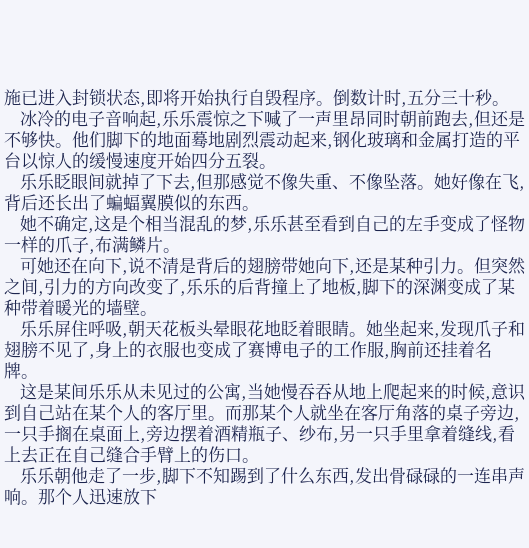施已进入封锁状态,即将开始执行自毁程序。倒数计时,五分三十秒。
    冰冷的电子音响起,乐乐震惊之下喊了一声里昂同时朝前跑去,但还是不够快。他们脚下的地面蓦地剧烈震动起来,钢化玻璃和金属打造的平台以惊人的缓慢速度开始四分五裂。
    乐乐眨眼间就掉了下去,但那感觉不像失重、不像坠落。她好像在飞,背后还长出了蝙蝠翼膜似的东西。
    她不确定,这是个相当混乱的梦,乐乐甚至看到自己的左手变成了怪物一样的爪子,布满鳞片。
    可她还在向下,说不清是背后的翅膀带她向下,还是某种引力。但突然之间,引力的方向改变了,乐乐的后背撞上了地板,脚下的深渊变成了某种带着暖光的墙壁。
    乐乐屏住呼吸,朝天花板头晕眼花地眨着眼睛。她坐起来,发现爪子和翅膀不见了,身上的衣服也变成了赛博电子的工作服,胸前还挂着名牌。
    这是某间乐乐从未见过的公寓,当她慢吞吞从地上爬起来的时候,意识到自己站在某个人的客厅里。而那某个人就坐在客厅角落的桌子旁边,一只手搁在桌面上,旁边摆着酒精瓶子、纱布,另一只手里拿着缝线,看上去正在自己缝合手臂上的伤口。
    乐乐朝他走了一步,脚下不知踢到了什么东西,发出骨碌碌的一连串声响。那个人迅速放下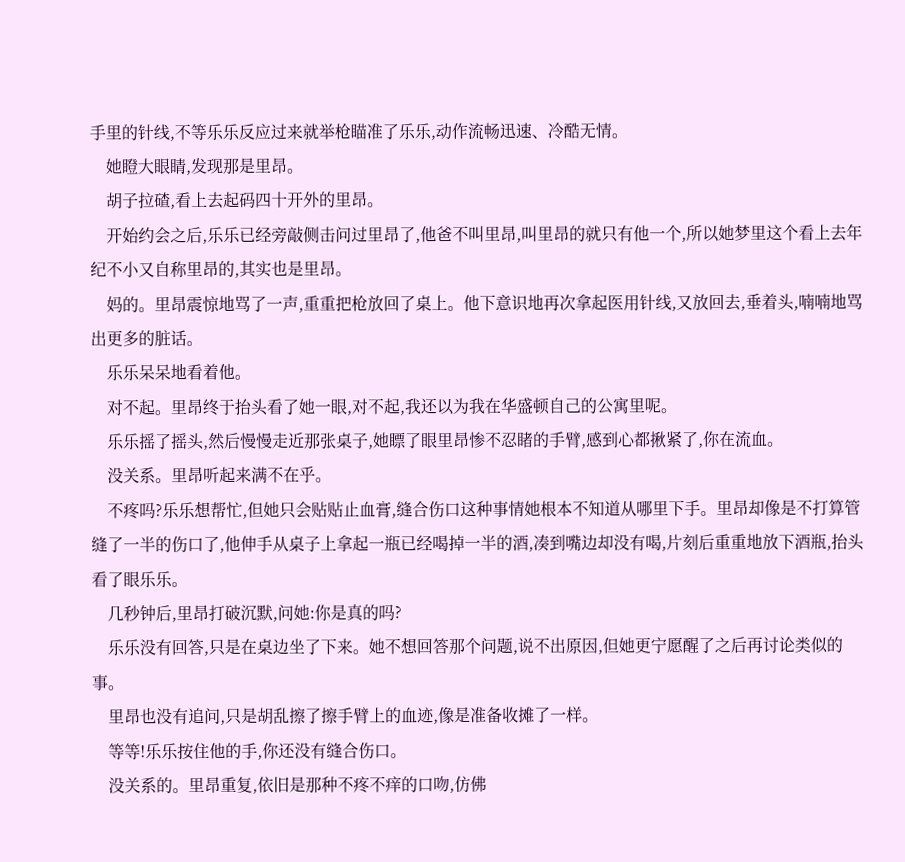手里的针线,不等乐乐反应过来就举枪瞄准了乐乐,动作流畅迅速、冷酷无情。
    她瞪大眼睛,发现那是里昂。
    胡子拉碴,看上去起码四十开外的里昂。
    开始约会之后,乐乐已经旁敲侧击问过里昂了,他爸不叫里昂,叫里昂的就只有他一个,所以她梦里这个看上去年纪不小又自称里昂的,其实也是里昂。
    妈的。里昂震惊地骂了一声,重重把枪放回了桌上。他下意识地再次拿起医用针线,又放回去,垂着头,喃喃地骂出更多的脏话。
    乐乐呆呆地看着他。
    对不起。里昂终于抬头看了她一眼,对不起,我还以为我在华盛顿自己的公寓里呢。
    乐乐摇了摇头,然后慢慢走近那张桌子,她瞟了眼里昂惨不忍睹的手臂,感到心都揪紧了,你在流血。
    没关系。里昂听起来满不在乎。
    不疼吗?乐乐想帮忙,但她只会贴贴止血膏,缝合伤口这种事情她根本不知道从哪里下手。里昂却像是不打算管缝了一半的伤口了,他伸手从桌子上拿起一瓶已经喝掉一半的酒,凑到嘴边却没有喝,片刻后重重地放下酒瓶,抬头看了眼乐乐。
    几秒钟后,里昂打破沉默,问她:你是真的吗?
    乐乐没有回答,只是在桌边坐了下来。她不想回答那个问题,说不出原因,但她更宁愿醒了之后再讨论类似的事。
    里昂也没有追问,只是胡乱擦了擦手臂上的血迹,像是准备收摊了一样。
    等等!乐乐按住他的手,你还没有缝合伤口。
    没关系的。里昂重复,依旧是那种不疼不痒的口吻,仿佛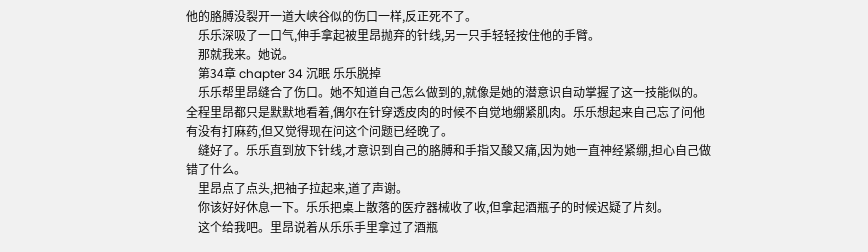他的胳膊没裂开一道大峡谷似的伤口一样,反正死不了。
    乐乐深吸了一口气,伸手拿起被里昂抛弃的针线,另一只手轻轻按住他的手臂。
    那就我来。她说。
    第34章 chapter 34 沉眠 乐乐脱掉
    乐乐帮里昂缝合了伤口。她不知道自己怎么做到的,就像是她的潜意识自动掌握了这一技能似的。全程里昂都只是默默地看着,偶尔在针穿透皮肉的时候不自觉地绷紧肌肉。乐乐想起来自己忘了问他有没有打麻药,但又觉得现在问这个问题已经晚了。
    缝好了。乐乐直到放下针线,才意识到自己的胳膊和手指又酸又痛,因为她一直神经紧绷,担心自己做错了什么。
    里昂点了点头,把袖子拉起来,道了声谢。
    你该好好休息一下。乐乐把桌上散落的医疗器械收了收,但拿起酒瓶子的时候迟疑了片刻。
    这个给我吧。里昂说着从乐乐手里拿过了酒瓶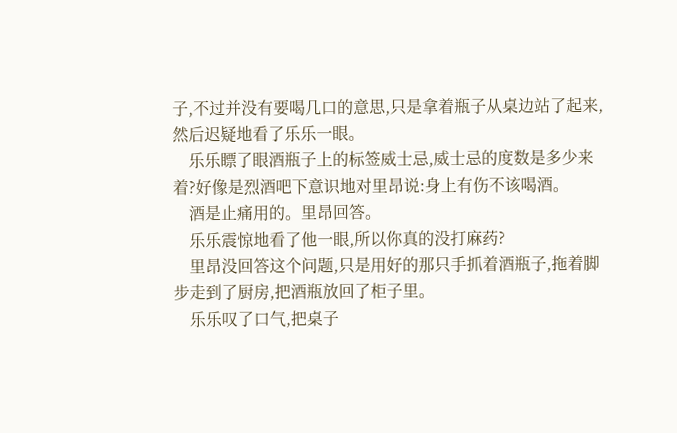子,不过并没有要喝几口的意思,只是拿着瓶子从桌边站了起来,然后迟疑地看了乐乐一眼。
    乐乐瞟了眼酒瓶子上的标签威士忌,威士忌的度数是多少来着?好像是烈酒吧下意识地对里昂说:身上有伤不该喝酒。
    酒是止痛用的。里昂回答。
    乐乐震惊地看了他一眼,所以你真的没打麻药?
    里昂没回答这个问题,只是用好的那只手抓着酒瓶子,拖着脚步走到了厨房,把酒瓶放回了柜子里。
    乐乐叹了口气,把桌子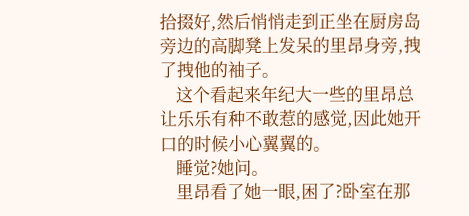拾掇好,然后悄悄走到正坐在厨房岛旁边的高脚凳上发呆的里昂身旁,拽了拽他的袖子。
    这个看起来年纪大一些的里昂总让乐乐有种不敢惹的感觉,因此她开口的时候小心翼翼的。
    睡觉?她问。
    里昂看了她一眼,困了?卧室在那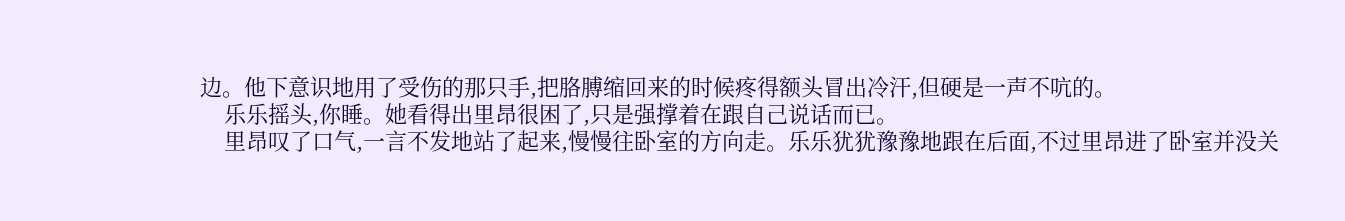边。他下意识地用了受伤的那只手,把胳膊缩回来的时候疼得额头冒出冷汗,但硬是一声不吭的。
    乐乐摇头,你睡。她看得出里昂很困了,只是强撑着在跟自己说话而已。
    里昂叹了口气,一言不发地站了起来,慢慢往卧室的方向走。乐乐犹犹豫豫地跟在后面,不过里昂进了卧室并没关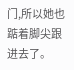门,所以她也踮着脚尖跟进去了。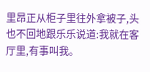里昂正从柜子里往外拿被子,头也不回地跟乐乐说道:我就在客厅里,有事叫我。